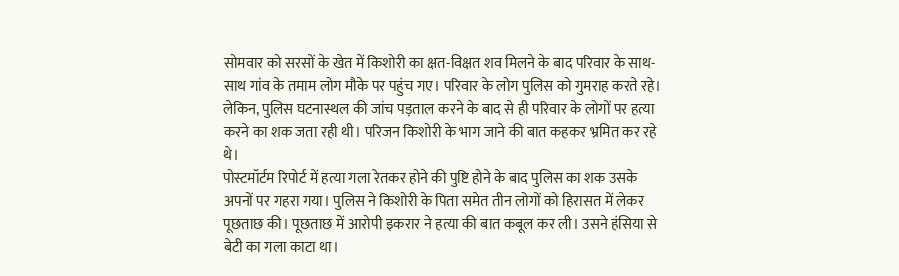सोमवार को सरसों के खेत में किशोरी का क्षत-विक्षत शव मिलने के बाद परिवार के साथ-साथ गांव के तमाम लोग मौके पर पहुंच गए। परिवार के लोग पुलिस को गुमराह करते रहे। लेकिन, पुलिस घटनास्थल की जांच पड़ताल करने के बाद से ही परिवार के लोगों पर हत्या करने का शक जता रही थी। परिजन किशोरी के भाग जाने की बात कहकर भ्रमित कर रहे थे।
पोस्टमॉर्टम रिपोर्ट में हत्या गला रेतकर होने की पुष्टि होने के बाद पुलिस का शक उसके अपनों पर गहरा गया। पुलिस ने किशोरी के पिता समेत तीन लोगों को हिरासत में लेकर पूछताछ की। पूछताछ में आरोपी इकरार ने हत्या की बात कबूल कर ली। उसने हंसिया से बेटी का गला काटा था।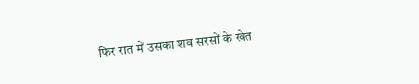फिर रात में उसका शव सरसों के खेत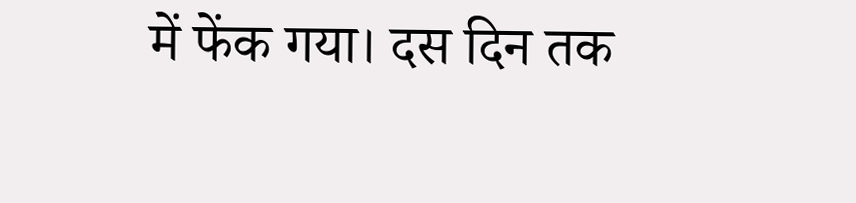में फेंक गया। दस दिन तक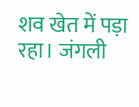शव खेत में पड़ा रहा। जंगली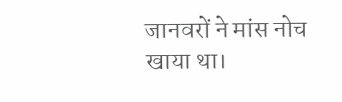जानवरों ने मांस नोच खाया था।